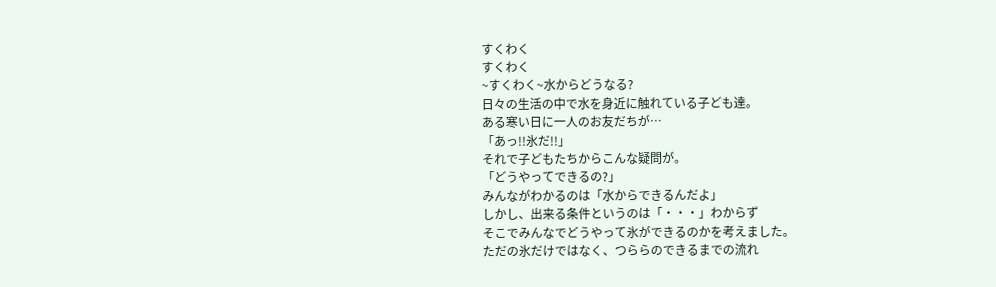すくわく
すくわく
~すくわく~水からどうなる?
日々の生活の中で水を身近に触れている子ども達。
ある寒い日に一人のお友だちが…
「あっ!!氷だ!!」
それで子どもたちからこんな疑問が。
「どうやってできるの?」
みんながわかるのは「水からできるんだよ」
しかし、出来る条件というのは「・・・」わからず
そこでみんなでどうやって氷ができるのかを考えました。
ただの氷だけではなく、つららのできるまでの流れ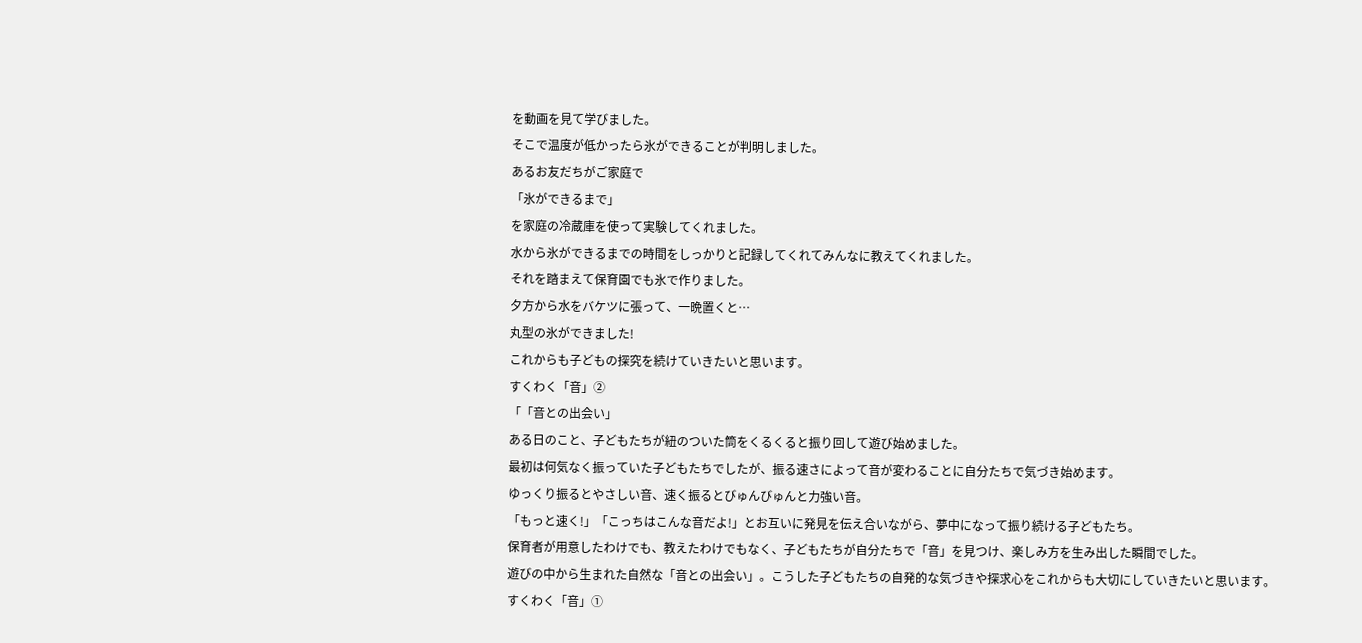を動画を見て学びました。
そこで温度が低かったら氷ができることが判明しました。
あるお友だちがご家庭で
「氷ができるまで」
を家庭の冷蔵庫を使って実験してくれました。
水から氷ができるまでの時間をしっかりと記録してくれてみんなに教えてくれました。
それを踏まえて保育園でも氷で作りました。
夕方から水をバケツに張って、一晩置くと…
丸型の氷ができました!
これからも子どもの探究を続けていきたいと思います。
すくわく「音」②
「「音との出会い」
ある日のこと、子どもたちが紐のついた筒をくるくると振り回して遊び始めました。
最初は何気なく振っていた子どもたちでしたが、振る速さによって音が変わることに自分たちで気づき始めます。
ゆっくり振るとやさしい音、速く振るとびゅんびゅんと力強い音。
「もっと速く!」「こっちはこんな音だよ!」とお互いに発見を伝え合いながら、夢中になって振り続ける子どもたち。
保育者が用意したわけでも、教えたわけでもなく、子どもたちが自分たちで「音」を見つけ、楽しみ方を生み出した瞬間でした。
遊びの中から生まれた自然な「音との出会い」。こうした子どもたちの自発的な気づきや探求心をこれからも大切にしていきたいと思います。
すくわく「音」①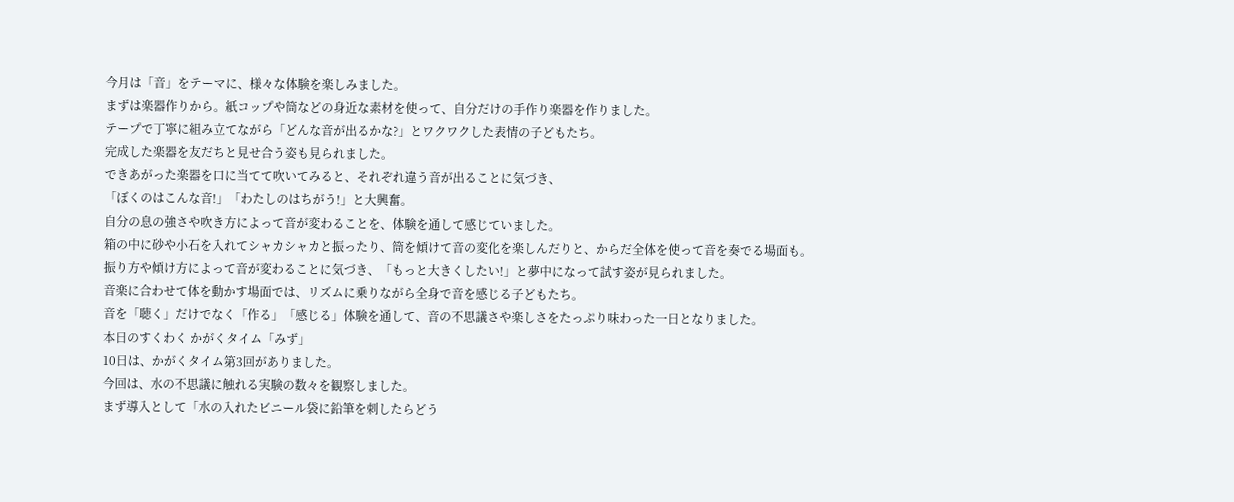今月は「音」をテーマに、様々な体験を楽しみました。
まずは楽器作りから。紙コップや筒などの身近な素材を使って、自分だけの手作り楽器を作りました。
テープで丁寧に組み立てながら「どんな音が出るかな?」とワクワクした表情の子どもたち。
完成した楽器を友だちと見せ合う姿も見られました。
できあがった楽器を口に当てて吹いてみると、それぞれ違う音が出ることに気づき、
「ぼくのはこんな音!」「わたしのはちがう!」と大興奮。
自分の息の強さや吹き方によって音が変わることを、体験を通して感じていました。
箱の中に砂や小石を入れてシャカシャカと振ったり、筒を傾けて音の変化を楽しんだりと、からだ全体を使って音を奏でる場面も。
振り方や傾け方によって音が変わることに気づき、「もっと大きくしたい!」と夢中になって試す姿が見られました。
音楽に合わせて体を動かす場面では、リズムに乗りながら全身で音を感じる子どもたち。
音を「聴く」だけでなく「作る」「感じる」体験を通して、音の不思議さや楽しさをたっぷり味わった一日となりました。
本日のすくわく かがくタイム「みず」
10日は、かがくタイム第3回がありました。
今回は、水の不思議に触れる実験の数々を観察しました。
まず導入として「水の入れたビニール袋に鉛筆を刺したらどう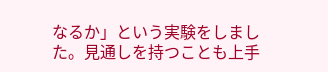なるか」という実験をしました。見通しを持つことも上手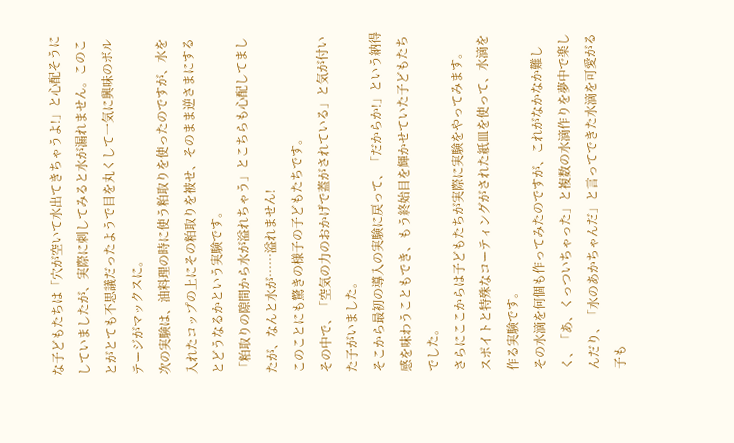な子どもたちは「穴が空いて水出てきちゃうよ!」と心配そうにしていましたが、実際に刺してみると水が漏れません。このことがとても不思議だったようで目を丸くして一気に興味のボルテージがマックスに。
次の実験は、油料理の時に使う粕取りを使ったのですが、水を入れたコップの上にその粕取りを被せ、そのまま逆さまにするとどうなるかという実験です。
「粕取りの隙間から水が溢れちゃう」とこちらも心配してましたが、なんと水が……溢れません!
このことにも驚きの様子の子どもたちです。
その中で、「空気の力のおかげで蓋がされている」と気が付いた子がいました。
そこから最初の導入の実験に戻って、「だからか!」という納得感を味わうこともでき、もう終始目を輝かせていた子どもたちでした。
さらにここからは子どもたちが実際に実験をやってみます。
スポイトと特殊なコーティングがされた紙皿を使って、水滴を作る実験です。
その水滴を何個も作ってみたのですが、これがなかなか難しく、「あ、くっついちゃった」と複数の水滴作りを夢中で楽しんだり、「水のあかちゃんだ」と言ってできた水滴を可愛がる子も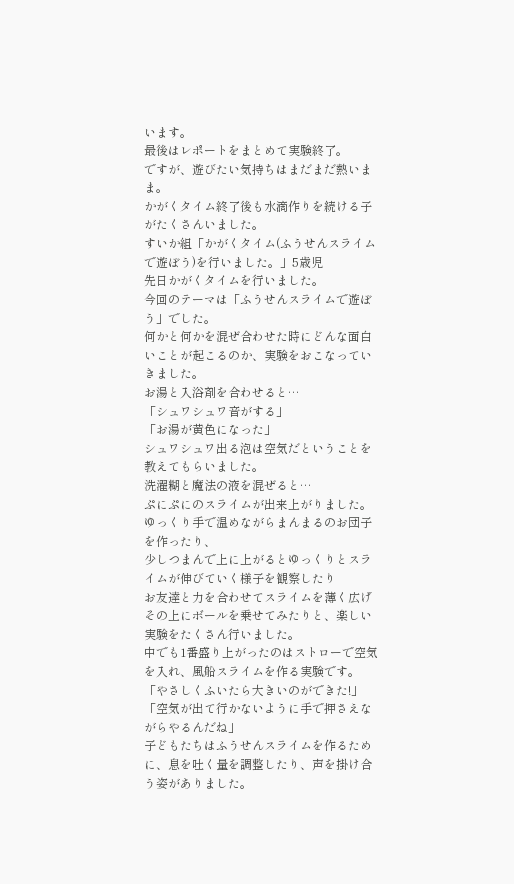います。
最後はレポートをまとめて実験終了。
ですが、遊びたい気持ちはまだまだ熱いまま。
かがくタイム終了後も水滴作りを続ける子がたくさんいました。
すいか組「かがくタイム(ふうせんスライムで遊ぼう)を行いました。」5歳児
先日かがくタイムを行いました。
今回のテーマは「ふうせんスライムで遊ぼう」でした。
何かと何かを混ぜ合わせた時にどんな面白いことが起こるのか、実験をおこなっていきました。
お湯と入浴剤を合わせると…
「シュワシュワ音がする」
「お湯が黄色になった」
シュワシュワ出る泡は空気だということを教えてもらいました。
洗濯糊と魔法の液を混ぜると…
ぷにぷにのスライムが出来上がりました。
ゆっくり手で温めながらまんまるのお団子を作ったり、
少しつまんで上に上がるとゆっくりとスライムが伸びていく様子を観察したり
お友達と力を合わせてスライムを薄く広げその上にボールを乗せてみたりと、楽しい実験をたくさん行いました。
中でも1番盛り上がったのはストローで空気を入れ、風船スライムを作る実験です。
「やさしくふいたら大きいのができた!」
「空気が出て行かないように手で押さえながらやるんだね」
子どもたちはふうせんスライムを作るために、息を吐く量を調整したり、声を掛け合う姿がありました。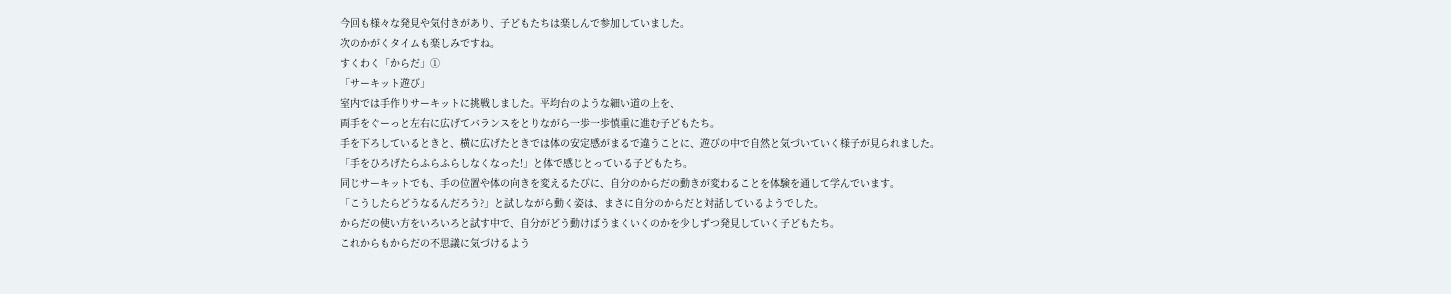今回も様々な発見や気付きがあり、子どもたちは楽しんで参加していました。
次のかがくタイムも楽しみですね。
すくわく「からだ」①
「サーキット遊び」
室内では手作りサーキットに挑戦しました。平均台のような細い道の上を、
両手をぐーっと左右に広げてバランスをとりながら一歩一歩慎重に進む子どもたち。
手を下ろしているときと、横に広げたときでは体の安定感がまるで違うことに、遊びの中で自然と気づいていく様子が見られました。
「手をひろげたらふらふらしなくなった!」と体で感じとっている子どもたち。
同じサーキットでも、手の位置や体の向きを変えるたびに、自分のからだの動きが変わることを体験を通して学んでいます。
「こうしたらどうなるんだろう?」と試しながら動く姿は、まさに自分のからだと対話しているようでした。
からだの使い方をいろいろと試す中で、自分がどう動けばうまくいくのかを少しずつ発見していく子どもたち。
これからもからだの不思議に気づけるよう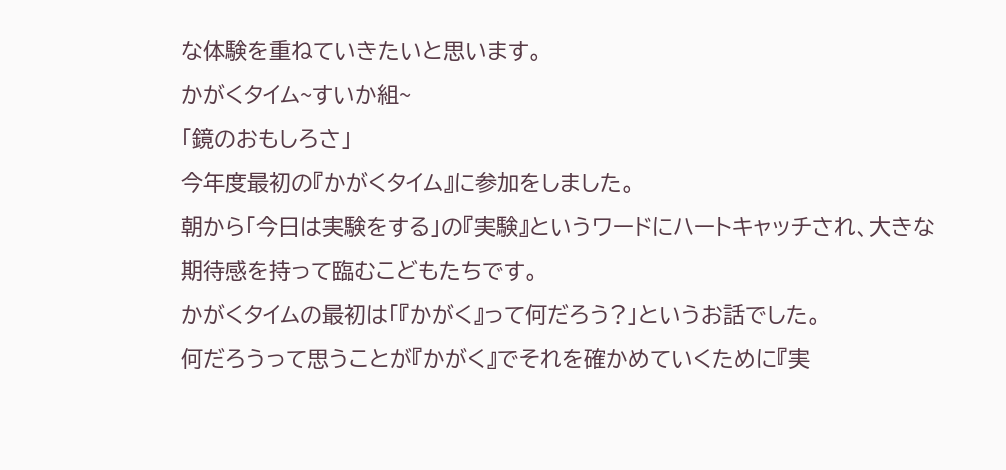な体験を重ねていきたいと思います。
かがくタイム~すいか組~
「鏡のおもしろさ」
今年度最初の『かがくタイム』に参加をしました。
朝から「今日は実験をする」の『実験』というワードにハートキャッチされ、大きな期待感を持って臨むこどもたちです。
かがくタイムの最初は「『かがく』って何だろう?」というお話でした。
何だろうって思うことが『かがく』でそれを確かめていくために『実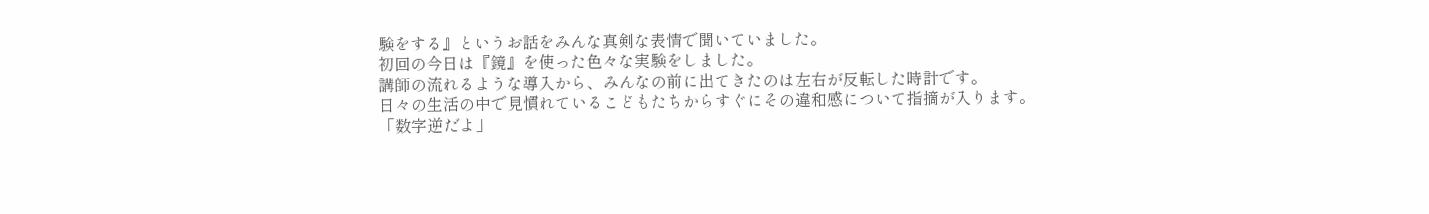験をする』というお話をみんな真剣な表情で聞いていました。
初回の今日は『鏡』を使った色々な実験をしました。
講師の流れるような導入から、みんなの前に出てきたのは左右が反転した時計です。
日々の生活の中で見慣れているこどもたちからすぐにその違和感について指摘が入ります。
「数字逆だよ」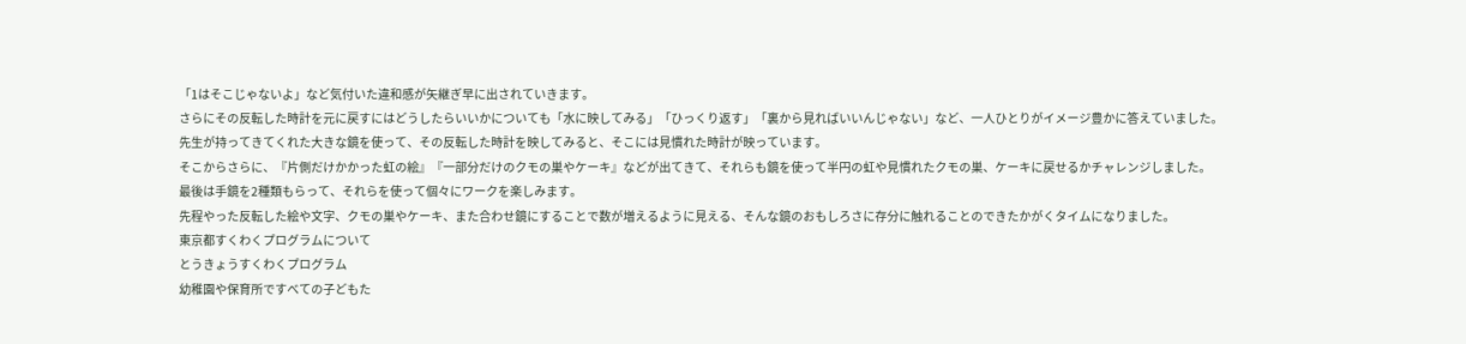「1はそこじゃないよ」など気付いた違和感が矢継ぎ早に出されていきます。
さらにその反転した時計を元に戻すにはどうしたらいいかについても「水に映してみる」「ひっくり返す」「裏から見ればいいんじゃない」など、一人ひとりがイメージ豊かに答えていました。
先生が持ってきてくれた大きな鏡を使って、その反転した時計を映してみると、そこには見慣れた時計が映っています。
そこからさらに、『片側だけかかった虹の絵』『一部分だけのクモの巣やケーキ』などが出てきて、それらも鏡を使って半円の虹や見慣れたクモの巣、ケーキに戻せるかチャレンジしました。
最後は手鏡を2種類もらって、それらを使って個々にワークを楽しみます。
先程やった反転した絵や文字、クモの巣やケーキ、また合わせ鏡にすることで数が増えるように見える、そんな鏡のおもしろさに存分に触れることのできたかがくタイムになりました。
東京都すくわくプログラムについて
とうきょうすくわくプログラム
幼稚園や保育所ですべての子どもた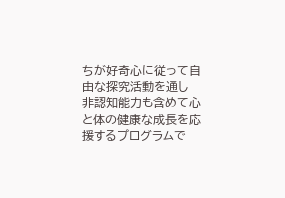ちが好奇心に従って自由な探究活動を通し
非認知能力も含めて心と体の健康な成長を応援するプログラムで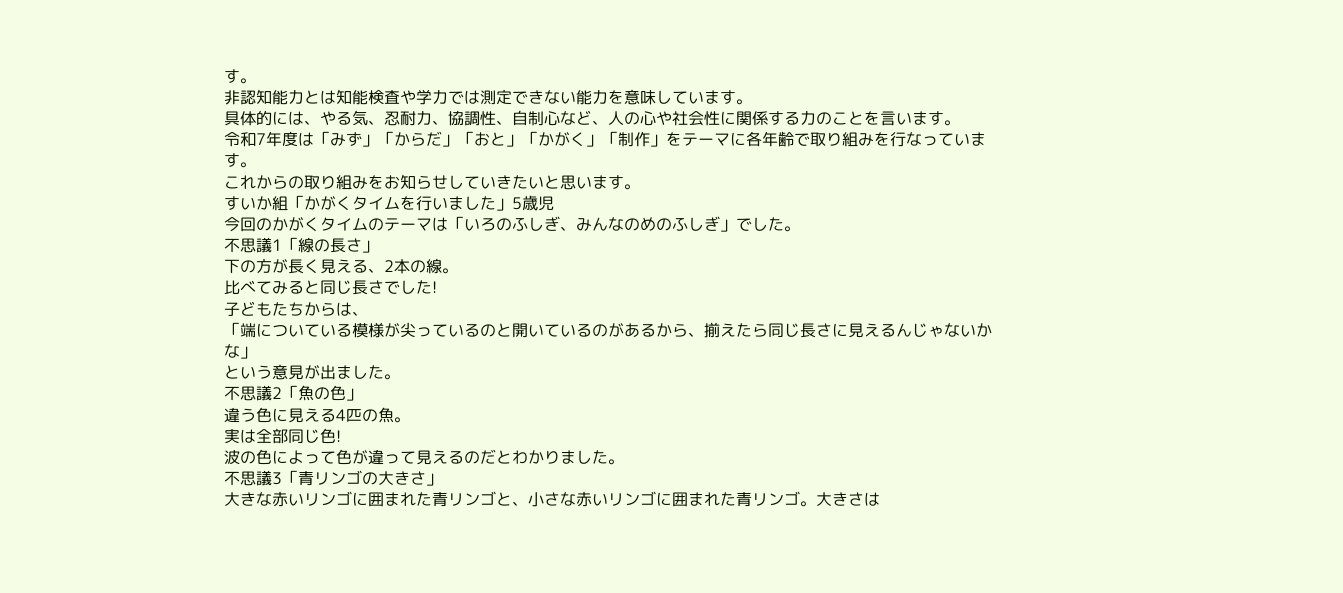す。
非認知能力とは知能検査や学力では測定できない能力を意味しています。
具体的には、やる気、忍耐力、協調性、自制心など、人の心や社会性に関係する力のことを言います。
令和7年度は「みず」「からだ」「おと」「かがく」「制作」をテーマに各年齢で取り組みを行なっています。
これからの取り組みをお知らせしていきたいと思います。
すいか組「かがくタイムを行いました」5歳児
今回のかがくタイムのテーマは「いろのふしぎ、みんなのめのふしぎ」でした。
不思議1「線の長さ」
下の方が長く見える、2本の線。
比べてみると同じ長さでした!
子どもたちからは、
「端についている模様が尖っているのと開いているのがあるから、揃えたら同じ長さに見えるんじゃないかな」
という意見が出ました。
不思議2「魚の色」
違う色に見える4匹の魚。
実は全部同じ色!
波の色によって色が違って見えるのだとわかりました。
不思議3「青リンゴの大きさ」
大きな赤いリンゴに囲まれた青リンゴと、小さな赤いリンゴに囲まれた青リンゴ。大きさは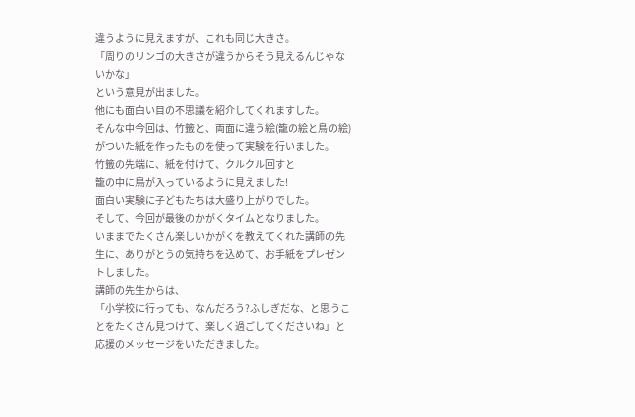違うように見えますが、これも同じ大きさ。
「周りのリンゴの大きさが違うからそう見えるんじゃないかな」
という意見が出ました。
他にも面白い目の不思議を紹介してくれますした。
そんな中今回は、竹籤と、両面に違う絵(籠の絵と鳥の絵)がついた紙を作ったものを使って実験を行いました。
竹籤の先端に、紙を付けて、クルクル回すと
籠の中に鳥が入っているように見えました!
面白い実験に子どもたちは大盛り上がりでした。
そして、今回が最後のかがくタイムとなりました。
いままでたくさん楽しいかがくを教えてくれた講師の先生に、ありがとうの気持ちを込めて、お手紙をプレゼントしました。
講師の先生からは、
「小学校に行っても、なんだろう?ふしぎだな、と思うことをたくさん見つけて、楽しく過ごしてくださいね」と応援のメッセージをいただきました。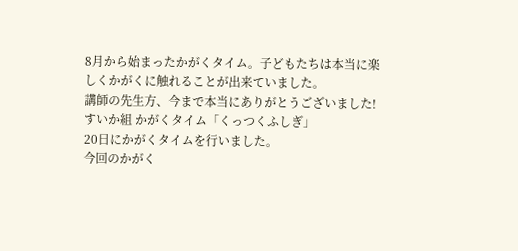8月から始まったかがくタイム。子どもたちは本当に楽しくかがくに触れることが出来ていました。
講師の先生方、今まで本当にありがとうございました!
すいか組 かがくタイム「くっつくふしぎ」
20日にかがくタイムを行いました。
今回のかがく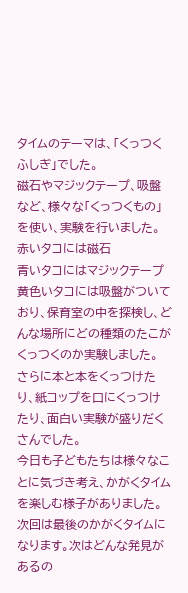タイムのテーマは、「くっつくふしぎ」でした。
磁石やマジックテープ、吸盤など、様々な「くっつくもの」を使い、実験を行いました。
赤いタコには磁石
青いタコにはマジックテープ
黄色いタコには吸盤がついており、保育室の中を探検し、どんな場所にどの種類のたこがくっつくのか実験しました。
さらに本と本をくっつけたり、紙コップを口にくっつけたり、面白い実験が盛りだくさんでした。
今日も子どもたちは様々なことに気づき考え、かがくタイムを楽しむ様子がありました。
次回は最後のかがくタイムになります。次はどんな発見があるの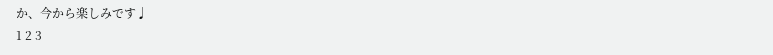か、今から楽しみです♩
1 2 3